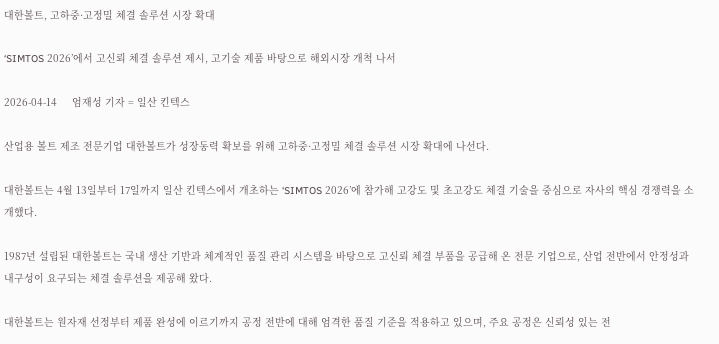대한볼트, 고하중·고정밀 체결 솔루션 시장 확대

‘SIMTOS 2026’에서 고신뢰 체결 솔루션 제시, 고기술 제품 바탕으로 해외시장 개척 나서

2026-04-14     엄재성 기자 = 일산 킨텍스

산업용 볼트 제조 전문기업 대한볼트가 성장동력 확보를 위해 고하중·고정밀 체결 솔루션 시장 확대에 나선다.

대한볼트는 4월 13일부터 17일까지 일산 킨텍스에서 개초하는 ‘SIMTOS 2026’에 참가해 고강도 및 초고강도 체결 기술을 중심으로 자사의 핵심 경쟁력을 소개했다.

1987년 설립된 대한볼트는 국내 생산 기반과 체계적인 품질 관리 시스템을 바탕으로 고신뢰 체결 부품을 공급해 온 전문 기업으로, 산업 전반에서 안정성과 내구성이 요구되는 체결 솔루션을 제공해 왔다.

대한볼트는 원자재 선정부터 제품 완성에 이르기까지 공정 전반에 대해 엄격한 품질 기준을 적용하고 있으며, 주요 공정은 신뢰성 있는 전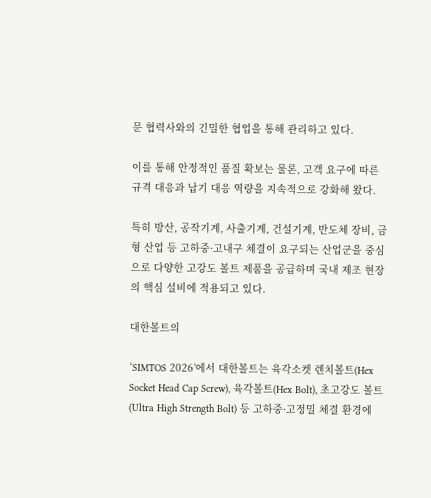문 협력사와의 긴밀한 협업을 통해 관리하고 있다.

이를 통해 안정적인 품질 확보는 물론, 고객 요구에 따른 규격 대응과 납기 대응 역량을 지속적으로 강화해 왔다.

특히 방산, 공작기계, 사출기계, 건설기계, 반도체 장비, 금형 산업 등 고하중·고내구 체결이 요구되는 산업군을 중심으로 다양한 고강도 볼트 제품을 공급하며 국내 제조 현장의 핵심 설비에 적용되고 있다.

대한볼트의

‘SIMTOS 2026’에서 대한볼트는 육각소켓 렌치볼트(Hex Socket Head Cap Screw), 육각볼트(Hex Bolt), 초고강도 볼트(Ultra High Strength Bolt) 등 고하중·고정밀 체결 환경에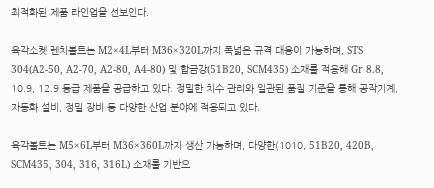최적화된 제품 라인업을 선보인다.

육각소켓 렌치볼트는 M2×4L부터 M36×320L까지 폭넓은 규격 대응이 가능하며, STS 304(A2-50, A2-70, A2-80, A4-80) 및 합금강(51B20, SCM435) 소재를 적용해 Gr 8.8, 10.9, 12.9 등급 제품을 공급하고 있다. 정밀한 치수 관리와 일관된 품질 기준을 통해 공작기계, 자동화 설비, 정밀 장비 등 다양한 산업 분야에 적용되고 있다.

육각볼트는 M5×6L부터 M36×360L까지 생산 가능하며, 다양한(1010, 51B20, 420B, SCM435, 304, 316, 316L) 소재를 기반으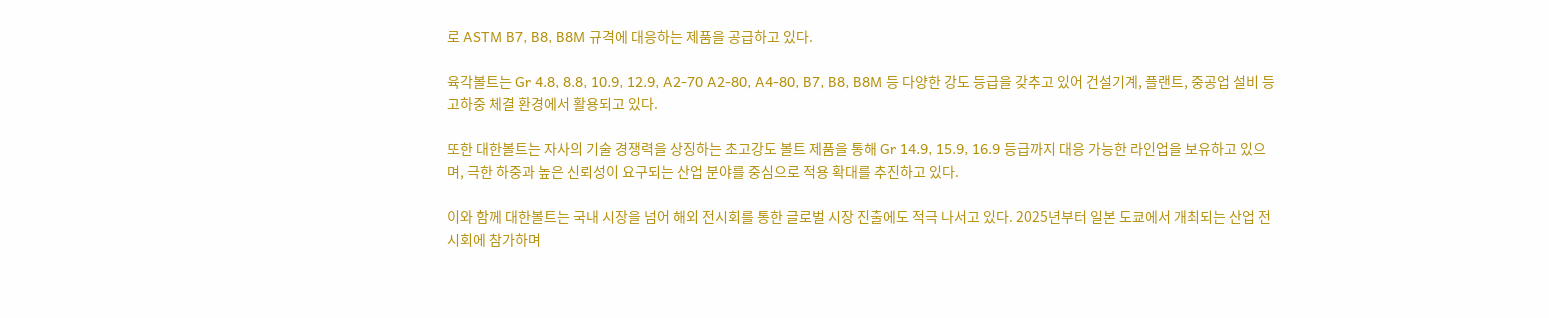로 ASTM B7, B8, B8M 규격에 대응하는 제품을 공급하고 있다.

육각볼트는 Gr 4.8, 8.8, 10.9, 12.9, A2-70 A2-80, A4-80, B7, B8, B8M 등 다양한 강도 등급을 갖추고 있어 건설기계, 플랜트, 중공업 설비 등 고하중 체결 환경에서 활용되고 있다.

또한 대한볼트는 자사의 기술 경쟁력을 상징하는 초고강도 볼트 제품을 통해 Gr 14.9, 15.9, 16.9 등급까지 대응 가능한 라인업을 보유하고 있으며, 극한 하중과 높은 신뢰성이 요구되는 산업 분야를 중심으로 적용 확대를 추진하고 있다.

이와 함께 대한볼트는 국내 시장을 넘어 해외 전시회를 통한 글로벌 시장 진출에도 적극 나서고 있다. 2025년부터 일본 도쿄에서 개최되는 산업 전시회에 참가하며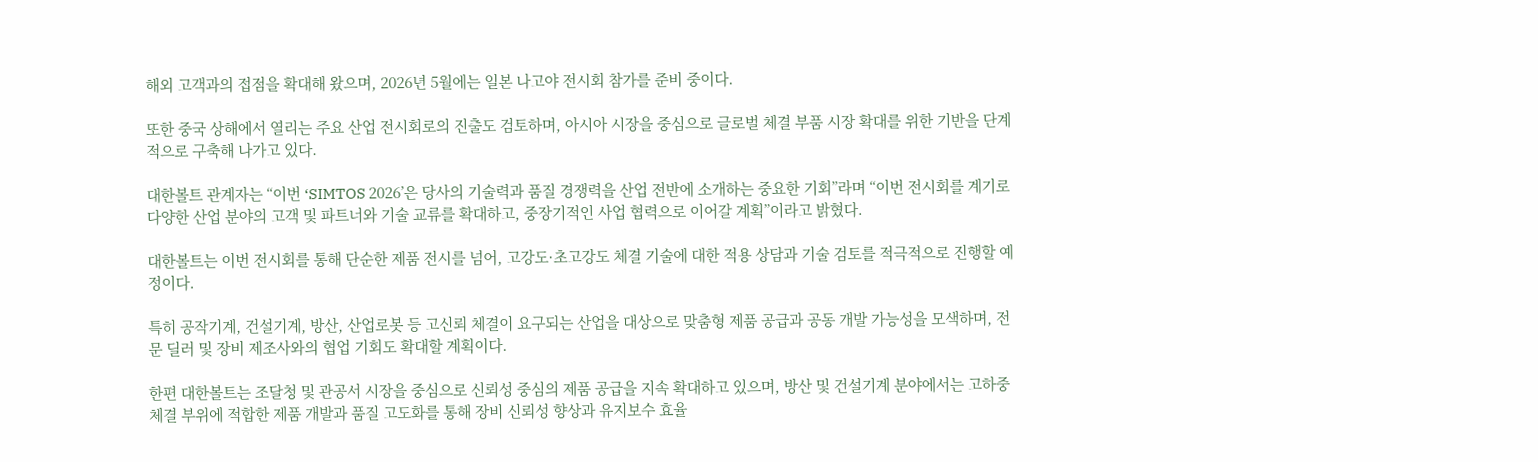해외 고객과의 접점을 확대해 왔으며, 2026년 5월에는 일본 나고야 전시회 참가를 준비 중이다.

또한 중국 상해에서 열리는 주요 산업 전시회로의 진출도 검토하며, 아시아 시장을 중심으로 글로벌 체결 부품 시장 확대를 위한 기반을 단계적으로 구축해 나가고 있다.

대한볼트 관계자는 “이번 ‘SIMTOS 2026’은 당사의 기술력과 품질 경쟁력을 산업 전반에 소개하는 중요한 기회”라며 “이번 전시회를 계기로 다양한 산업 분야의 고객 및 파트너와 기술 교류를 확대하고, 중장기적인 사업 협력으로 이어갈 계획”이라고 밝혔다.

대한볼트는 이번 전시회를 통해 단순한 제품 전시를 넘어, 고강도·초고강도 체결 기술에 대한 적용 상담과 기술 검토를 적극적으로 진행할 예정이다.

특히 공작기계, 건설기계, 방산, 산업로봇 등 고신뢰 체결이 요구되는 산업을 대상으로 맞춤형 제품 공급과 공동 개발 가능성을 모색하며, 전문 딜러 및 장비 제조사와의 협업 기회도 확대할 계획이다.

한편 대한볼트는 조달청 및 관공서 시장을 중심으로 신뢰성 중심의 제품 공급을 지속 확대하고 있으며, 방산 및 건설기계 분야에서는 고하중 체결 부위에 적합한 제품 개발과 품질 고도화를 통해 장비 신뢰성 향상과 유지보수 효율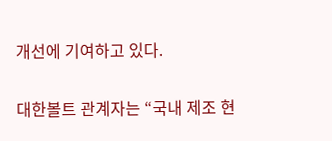개선에 기여하고 있다.

대한볼트 관계자는 “국내 제조 현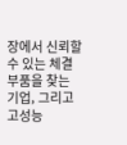장에서 신뢰할 수 있는 체결 부품을 찾는 기업, 그리고 고성능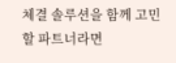체결 솔루션을 함께 고민할 파트너라면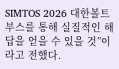SIMTOS 2026 대한볼트 부스를 통해 실질적인 해답을 얻을 수 있을 것”이라고 전했다.